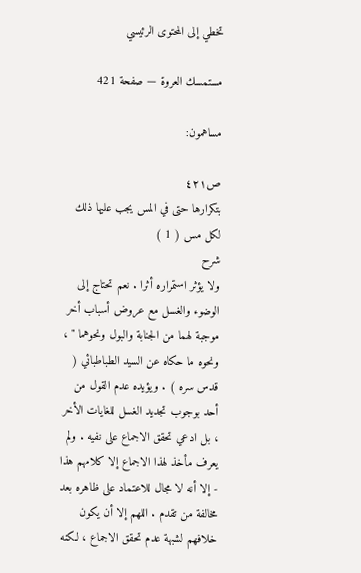تخطي إلى المحتوى الرئيسي

مستمسك العروة — صفحة 421

مساهمون:

ص٤٢١
بتكرارها حتى في المس يجب عليها ذلك لكل مس ( 1 )
شرح
ولا يؤثر استمراره أثرا . نعم تحتاج إلى الوضوء والغسل مع عروض أسباب أخر موجبة لهما من الجنابة والبول ونحوهما " ، ونحوه ما حكاه عن السيد الطباطبائي ( قدس سره ) . ويؤيده عدم القول من أحد بوجوب تجديد الغسل للغايات الأخر ، بل ادعي تحقق الاجماع على نفيه . ولم يعرف مأخذ لهذا الاجماع إلا كلامهم هذا - إلا أنه لا مجال للاعتماد على ظاهره بعد مخالفة من تقدم . اللهم إلا أن يكون خلافهم لشبهة عدم تحقق الاجماع ، لكنه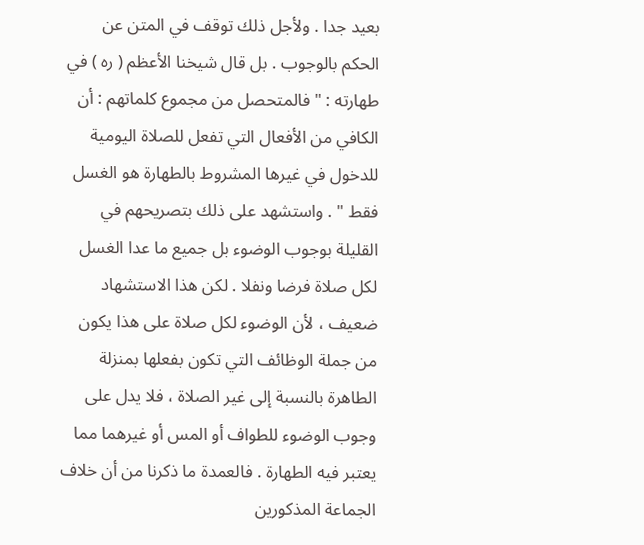بعيد جدا . ولأجل ذلك توقف في المتن عن الحكم بالوجوب . بل قال شيخنا الأعظم ( ره ) في طهارته : " فالمتحصل من مجموع كلماتهم : أن الكافي من الأفعال التي تفعل للصلاة اليومية للدخول في غيرها المشروط بالطهارة هو الغسل فقط " . واستشهد على ذلك بتصريحهم في القليلة بوجوب الوضوء بل جميع ما عدا الغسل لكل صلاة فرضا ونفلا . لكن هذا الاستشهاد ضعيف ، لأن الوضوء لكل صلاة على هذا يكون من جملة الوظائف التي تكون بفعلها بمنزلة الطاهرة بالنسبة إلى غير الصلاة ، فلا يدل على وجوب الوضوء للطواف أو المس أو غيرهما مما يعتبر فيه الطهارة . فالعمدة ما ذكرنا من أن خلاف الجماعة المذكورين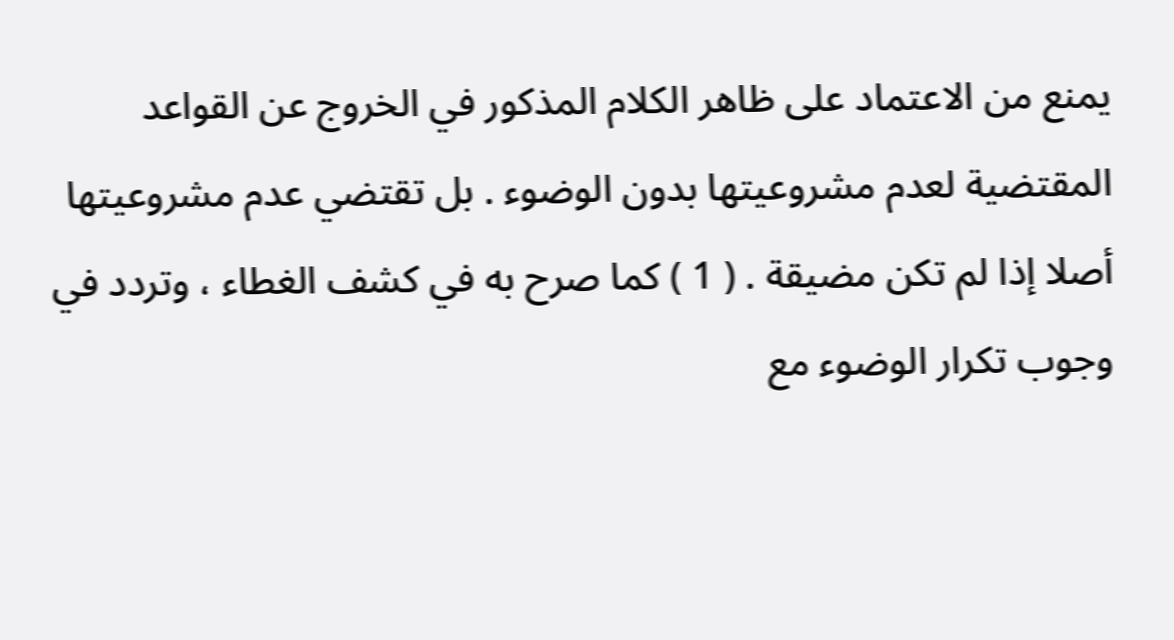يمنع من الاعتماد على ظاهر الكلام المذكور في الخروج عن القواعد المقتضية لعدم مشروعيتها بدون الوضوء . بل تقتضي عدم مشروعيتها أصلا إذا لم تكن مضيقة . ( 1 ) كما صرح به في كشف الغطاء ، وتردد في وجوب تكرار الوضوء مع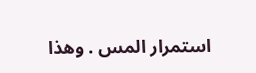استمرار المس . وهذا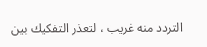التردد منه غريب ، لتعذر التفكيك بين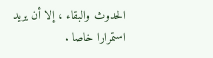الحدوث والبقاء ، إلا أن يريد استمرارا خاصا .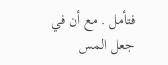فتأمل . مع أن في جعل المس